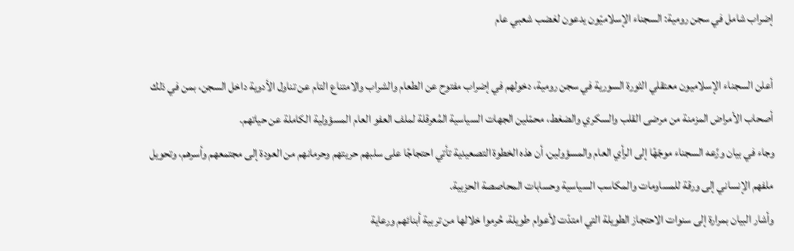إضراب شامل في سجن رومية: السجناء الإسلاميّون يدعون لغضب شعبي عام

أعلن السجناء الإسلاميون معتقلي الثورة السورية في سجن رومية، دخولهم في إضراب مفتوح عن الطعام والشراب والامتناع التام عن تناول الأدوية داخل السجن، بمن في ذلك أصحاب الأمراض المزمنة من مرضى القلب والسكري والضغط، محمّلين الجهات السياسية المُعرقلة لملف العفو العام المسؤولية الكاملة عن حياتهم.
وجاء في بيان وزّعه السجناء موجّهًا إلى الرأي العام والمسؤولين، أن هذه الخطوة التصعيدية تأتي احتجاجًا على سلبهم حريتهم وحرمانهم من العودة إلى مجتمعهم وأسرهم، وتحويل ملفهم الإنساني إلى ورقة للمساومات والمكاسب السياسية وحسابات المحاصصة الحزبية.
وأشار البيان بمرارة إلى سنوات الاحتجاز الطويلة التي امتدّت لأعوام طويلة، حُرموا خلالها من تربية أبنائهم ورعاية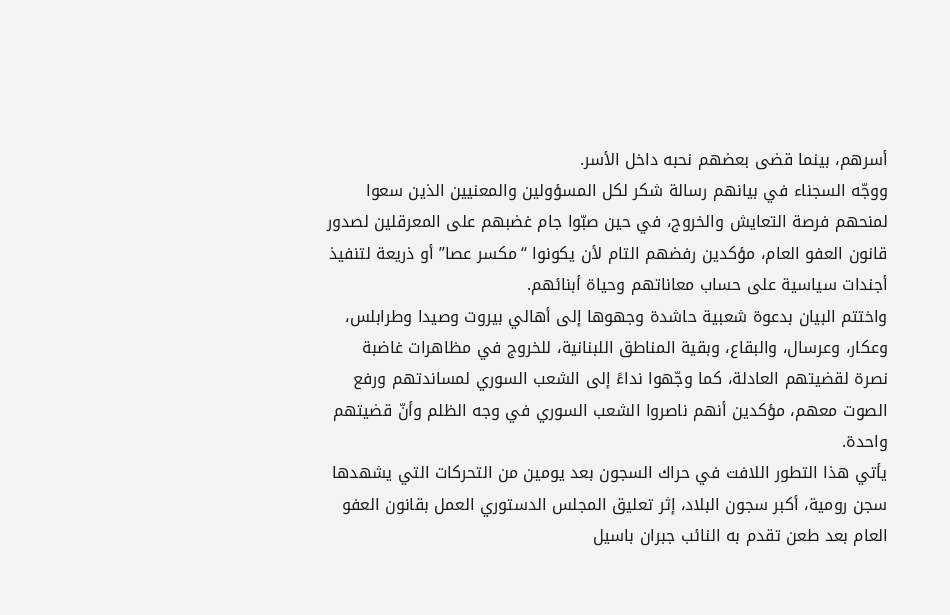أسرهم، بينما قضى بعضهم نحبه داخل الأسر.
ووجّه السجناء في بيانهم رسالة شكر لكل المسؤولين والمعنيين الذين سعوا لمنحهم فرصة التعايش والخروج، في حين صبّوا جام غضبهم على المعرقلين لصدور قانون العفو العام، مؤكدين رفضهم التام لأن يكونوا “مكسر عصا” أو ذريعة لتنفيذ أجندات سياسية على حساب معاناتهم وحياة أبنائهم.
واختتم البيان بدعوة شعبية حاشدة وجهوها إلى أهالي بيروت وصيدا وطرابلس، وعكار، وعرسال، والبقاع، وبقية المناطق اللبنانية، للخروج في مظاهرات غاضبة نصرة لقضيتهم العادلة، كما وجّهوا نداءً إلى الشعب السوري لمساندتهم ورفع الصوت معهم، مؤكدين أنهم ناصروا الشعب السوري في وجه الظلم وأنّ قضيتهم واحدة.
يأتي هذا التطور اللافت في حراك السجون بعد يومين من التحركات التي يشهدها سجن رومية، أكبر سجون البلاد، إثر تعليق المجلس الدستوري العمل بقانون العفو العام بعد طعن تقدم به النائب جبران باسيل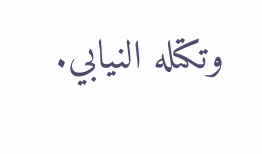وتكتله النيابي.